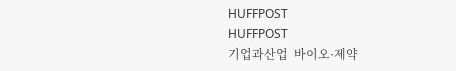HUFFPOST
HUFFPOST
기업과산업  바이오·제약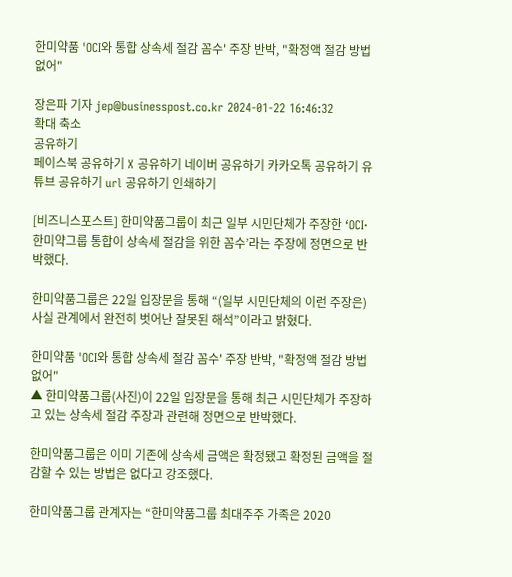한미약품 'OCI와 통합 상속세 절감 꼼수' 주장 반박, "확정액 절감 방법 없어"

장은파 기자 jep@businesspost.co.kr 2024-01-22 16:46:32
확대 축소
공유하기
페이스북 공유하기 X 공유하기 네이버 공유하기 카카오톡 공유하기 유튜브 공유하기 url 공유하기 인쇄하기

[비즈니스포스트] 한미약품그룹이 최근 일부 시민단체가 주장한 ‘OCI·한미약그룹 통합이 상속세 절감을 위한 꼼수’라는 주장에 정면으로 반박했다.

한미약품그룹은 22일 입장문을 통해 “(일부 시민단체의 이런 주장은)사실 관계에서 완전히 벗어난 잘못된 해석”이라고 밝혔다.

한미약품 'OCI와 통합 상속세 절감 꼼수' 주장 반박, "확정액 절감 방법 없어"
▲ 한미약품그룹(사진)이 22일 입장문을 통해 최근 시민단체가 주장하고 있는 상속세 절감 주장과 관련해 정면으로 반박했다.

한미약품그룹은 이미 기존에 상속세 금액은 확정됐고 확정된 금액을 절감할 수 있는 방법은 없다고 강조했다.

한미약품그룹 관계자는 “한미약품그룹 최대주주 가족은 2020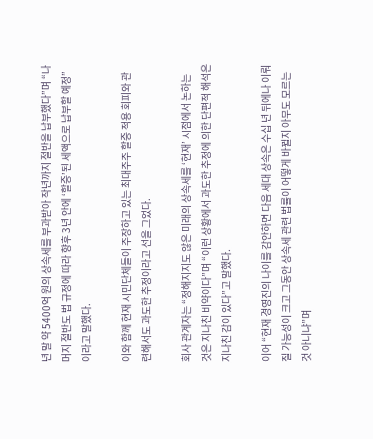년 말 약 5400억 원의 상속세를 부과받아 작년까지 절반을 납부했다”며 “나머지 절반도 법 규정에 따라 향후 3년 안에 ‘할증’된 세액으로 납부할 예정”이라고 말했다.

이와 함께 현재 시민단체들이 주장하고 있는 최대주주 할증 적용 회피와 관련해서도 과도한 추정이라고 선을 그었다.

회사 관계자는 “정해지지도 않은 미래의 상속세를 ‘현재’ 시점에서 논하는 것은 지나친 비약이다”며 “이런 상황에서 과도한 추정에 의한 단편적 해석은 지나친 감이 있다”고 말했다.

이어 “현재 경영진의 나이를 감안하면 다음 세대 상속은 수십 년 뒤에나 이뤄질 가능성이 크고 그동안 상속세 관련 법률이 어떻게 바뀔지 아무도 모르는 것 아니냐”며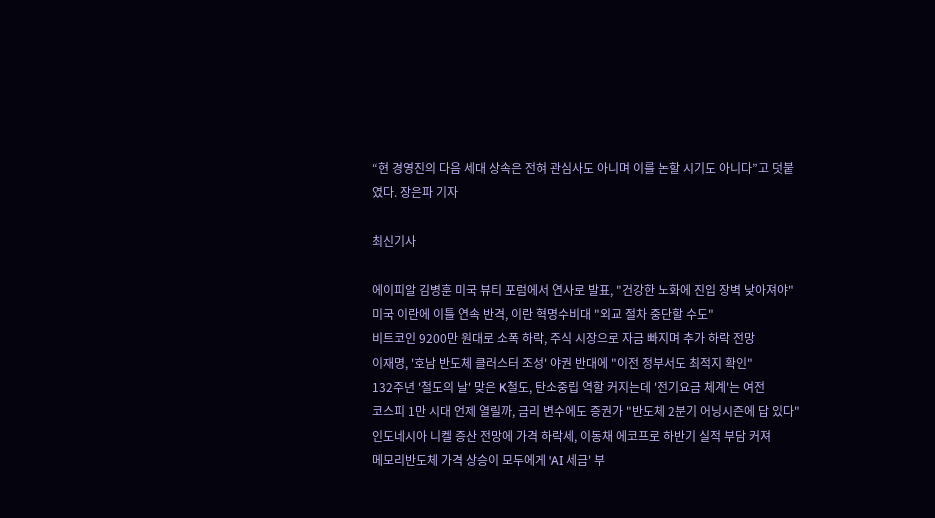“현 경영진의 다음 세대 상속은 전혀 관심사도 아니며 이를 논할 시기도 아니다”고 덧붙였다. 장은파 기자

최신기사

에이피알 김병훈 미국 뷰티 포럼에서 연사로 발표, "건강한 노화에 진입 장벽 낮아져야"
미국 이란에 이틀 연속 반격, 이란 혁명수비대 "외교 절차 중단할 수도"
비트코인 9200만 원대로 소폭 하락, 주식 시장으로 자금 빠지며 추가 하락 전망
이재명, '호남 반도체 클러스터 조성' 야권 반대에 "이전 정부서도 최적지 확인"
132주년 '철도의 날' 맞은 K철도, 탄소중립 역할 커지는데 '전기요금 체계'는 여전
코스피 1만 시대 언제 열릴까, 금리 변수에도 증권가 "반도체 2분기 어닝시즌에 답 있다"
인도네시아 니켈 증산 전망에 가격 하락세, 이동채 에코프로 하반기 실적 부담 커져
메모리반도체 가격 상승이 모두에게 'AI 세금' 부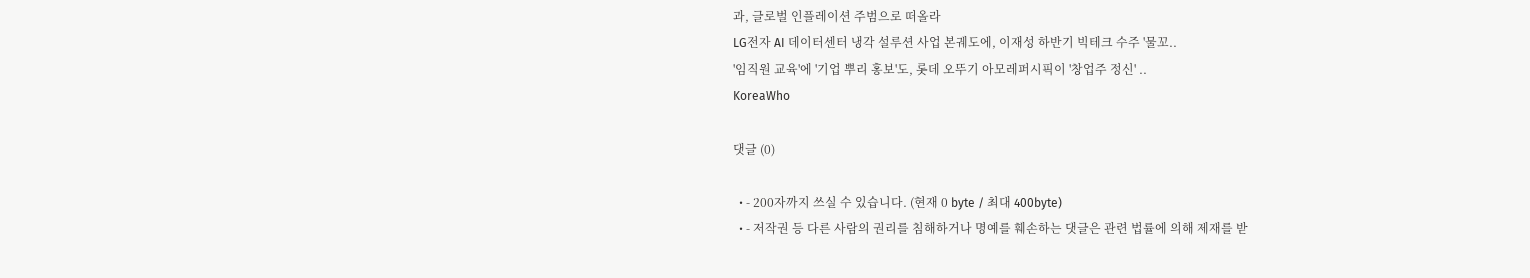과, 글로벌 인플레이션 주범으로 떠올라
LG전자 AI 데이터센터 냉각 설루션 사업 본궤도에, 이재성 하반기 빅테크 수주 '물꼬..
'임직원 교육'에 '기업 뿌리 홍보'도, 롯데 오뚜기 아모레퍼시픽이 '창업주 정신' ..
KoreaWho

댓글 (0)

  • - 200자까지 쓰실 수 있습니다. (현재 0 byte / 최대 400byte)
  • - 저작권 등 다른 사람의 권리를 침해하거나 명예를 훼손하는 댓글은 관련 법률에 의해 제재를 받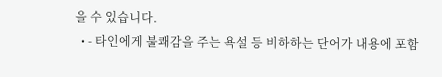을 수 있습니다.
  • - 타인에게 불쾌감을 주는 욕설 등 비하하는 단어가 내용에 포함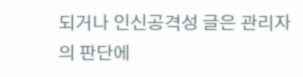되거나 인신공격성 글은 관리자의 판단에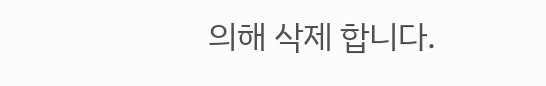의해 삭제 합니다.